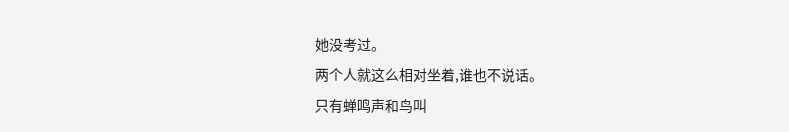她没考过。
两个人就这么相对坐着,谁也不说话。
只有蝉鸣声和鸟叫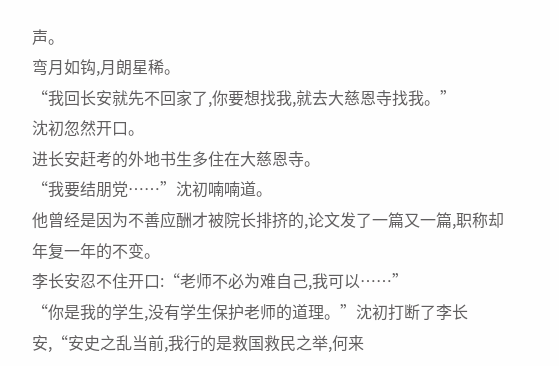声。
弯月如钩,月朗星稀。
“我回长安就先不回家了,你要想找我,就去大慈恩寺找我。”
沈初忽然开口。
进长安赶考的外地书生多住在大慈恩寺。
“我要结朋党……”沈初喃喃道。
他曾经是因为不善应酬才被院长排挤的,论文发了一篇又一篇,职称却年复一年的不变。
李长安忍不住开口:“老师不必为难自己,我可以……”
“你是我的学生,没有学生保护老师的道理。”沈初打断了李长安,“安史之乱当前,我行的是救国救民之举,何来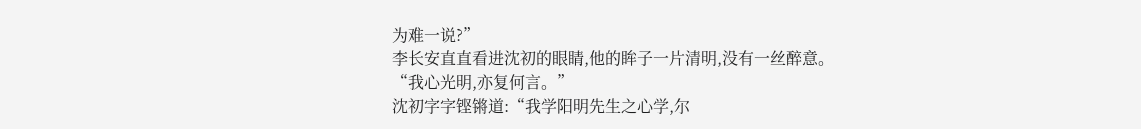为难一说?”
李长安直直看进沈初的眼睛,他的眸子一片清明,没有一丝醉意。
“我心光明,亦复何言。”
沈初字字铿锵道:“我学阳明先生之心学,尔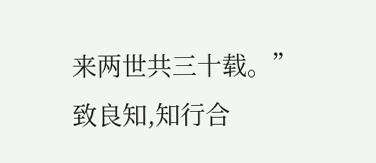来两世共三十载。”
致良知,知行合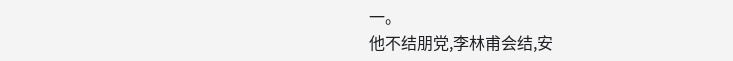一。
他不结朋党,李林甫会结,安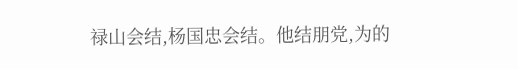禄山会结,杨国忠会结。他结朋党,为的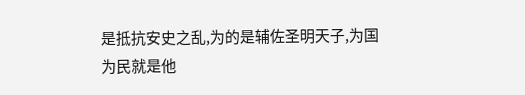是抵抗安史之乱,为的是辅佐圣明天子,为国为民就是他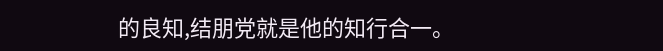的良知,结朋党就是他的知行合一。